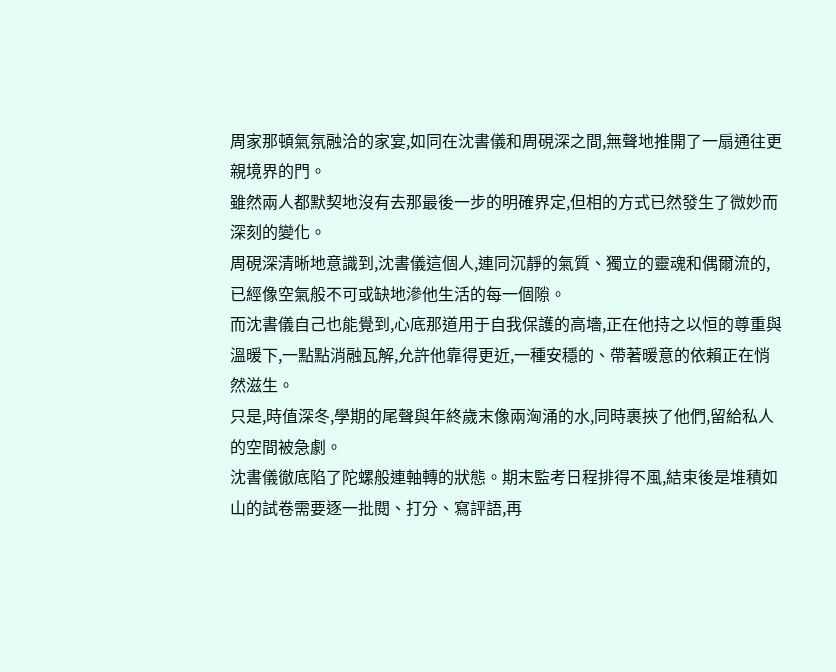周家那頓氣氛融洽的家宴,如同在沈書儀和周硯深之間,無聲地推開了一扇通往更親境界的門。
雖然兩人都默契地沒有去那最後一步的明確界定,但相的方式已然發生了微妙而深刻的變化。
周硯深清晰地意識到,沈書儀這個人,連同沉靜的氣質、獨立的靈魂和偶爾流的,已經像空氣般不可或缺地滲他生活的每一個隙。
而沈書儀自己也能覺到,心底那道用于自我保護的高墻,正在他持之以恒的尊重與溫暖下,一點點消融瓦解,允許他靠得更近,一種安穩的、帶著暖意的依賴正在悄然滋生。
只是,時值深冬,學期的尾聲與年終歲末像兩洶涌的水,同時裹挾了他們,留給私人的空間被急劇。
沈書儀徹底陷了陀螺般連軸轉的狀態。期末監考日程排得不風,結束後是堆積如山的試卷需要逐一批閱、打分、寫評語,再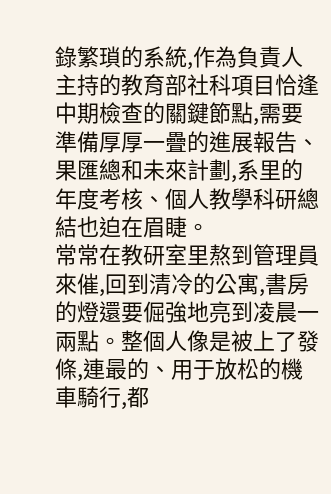錄繁瑣的系統,作為負責人主持的教育部社科項目恰逢中期檢查的關鍵節點,需要準備厚厚一疊的進展報告、果匯總和未來計劃,系里的年度考核、個人教學科研總結也迫在眉睫。
常常在教研室里熬到管理員來催,回到清冷的公寓,書房的燈還要倔強地亮到凌晨一兩點。整個人像是被上了發條,連最的、用于放松的機車騎行,都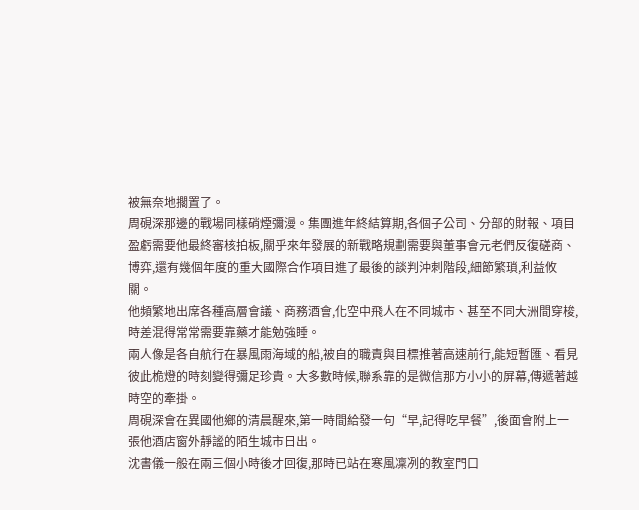被無奈地擱置了。
周硯深那邊的戰場同樣硝煙彌漫。集團進年終結算期,各個子公司、分部的財報、項目盈虧需要他最終審核拍板,關乎來年發展的新戰略規劃需要與董事會元老們反復磋商、博弈,還有幾個年度的重大國際合作項目進了最後的談判沖刺階段,細節繁瑣,利益攸關。
他頻繁地出席各種高層會議、商務酒會,化空中飛人在不同城市、甚至不同大洲間穿梭,時差混得常常需要靠藥才能勉強睡。
兩人像是各自航行在暴風雨海域的船,被自的職責與目標推著高速前行,能短暫匯、看見彼此桅燈的時刻變得彌足珍貴。大多數時候,聯系靠的是微信那方小小的屏幕,傳遞著越時空的牽掛。
周硯深會在異國他鄉的清晨醒來,第一時間給發一句“早,記得吃早餐”,後面會附上一張他酒店窗外靜謐的陌生城市日出。
沈書儀一般在兩三個小時後才回復,那時已站在寒風凜冽的教室門口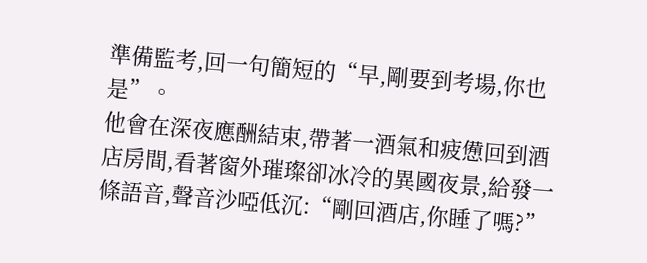準備監考,回一句簡短的“早,剛要到考場,你也是”。
他會在深夜應酬結束,帶著一酒氣和疲憊回到酒店房間,看著窗外璀璨卻冰冷的異國夜景,給發一條語音,聲音沙啞低沉:“剛回酒店,你睡了嗎?”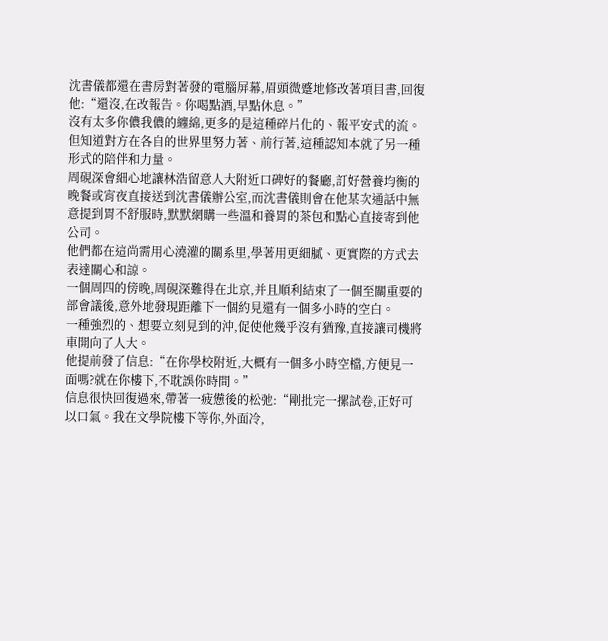沈書儀都還在書房對著發的電腦屏幕,眉頭微蹙地修改著項目書,回復他:“還沒,在改報告。你喝點酒,早點休息。”
沒有太多你儂我儂的纏綿,更多的是這種碎片化的、報平安式的流。但知道對方在各自的世界里努力著、前行著,這種認知本就了另一種形式的陪伴和力量。
周硯深會細心地讓林浩留意人大附近口碑好的餐廳,訂好營養均衡的晚餐或宵夜直接送到沈書儀辦公室,而沈書儀則會在他某次通話中無意提到胃不舒服時,默默網購一些溫和養胃的茶包和點心直接寄到他公司。
他們都在這尚需用心澆灌的關系里,學著用更細膩、更實際的方式去表達關心和諒。
一個周四的傍晚,周硯深難得在北京,并且順利結束了一個至關重要的部會議後,意外地發現距離下一個約見還有一個多小時的空白。
一種強烈的、想要立刻見到的沖,促使他幾乎沒有猶豫,直接讓司機將車開向了人大。
他提前發了信息:“在你學校附近,大概有一個多小時空檔,方便見一面嗎?就在你樓下,不耽誤你時間。”
信息很快回復過來,帶著一疲憊後的松弛:“剛批完一摞試卷,正好可以口氣。我在文學院樓下等你,外面冷,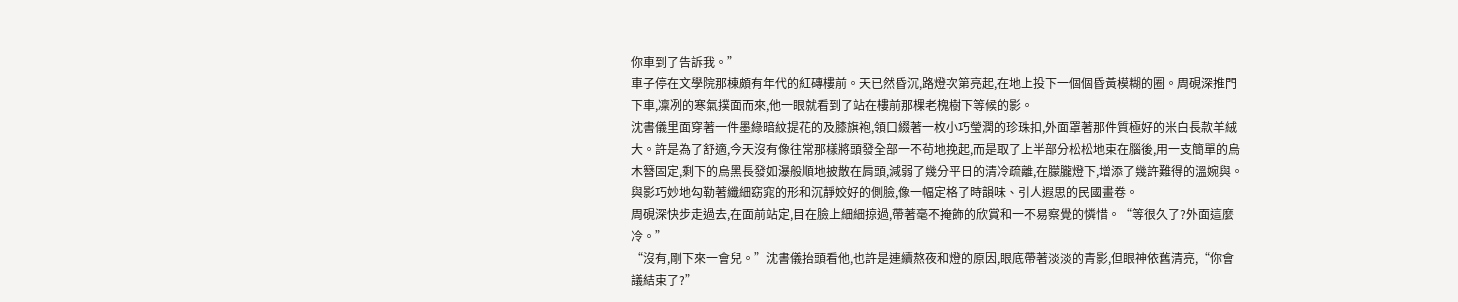你車到了告訴我。”
車子停在文學院那棟頗有年代的紅磚樓前。天已然昏沉,路燈次第亮起,在地上投下一個個昏黃模糊的圈。周硯深推門下車,凜冽的寒氣撲面而來,他一眼就看到了站在樓前那棵老槐樹下等候的影。
沈書儀里面穿著一件墨綠暗紋提花的及膝旗袍,領口綴著一枚小巧瑩潤的珍珠扣,外面罩著那件質極好的米白長款羊絨大。許是為了舒適,今天沒有像往常那樣將頭發全部一不茍地挽起,而是取了上半部分松松地束在腦後,用一支簡單的烏木簪固定,剩下的烏黑長發如瀑般順地披散在肩頭,減弱了幾分平日的清冷疏離,在朦朧燈下,增添了幾許難得的溫婉與。與影巧妙地勾勒著纖細窈窕的形和沉靜姣好的側臉,像一幅定格了時韻味、引人遐思的民國畫卷。
周硯深快步走過去,在面前站定,目在臉上細細掠過,帶著毫不掩飾的欣賞和一不易察覺的憐惜。“等很久了?外面這麼冷。”
“沒有,剛下來一會兒。”沈書儀抬頭看他,也許是連續熬夜和燈的原因,眼底帶著淡淡的青影,但眼神依舊清亮,“你會議結束了?”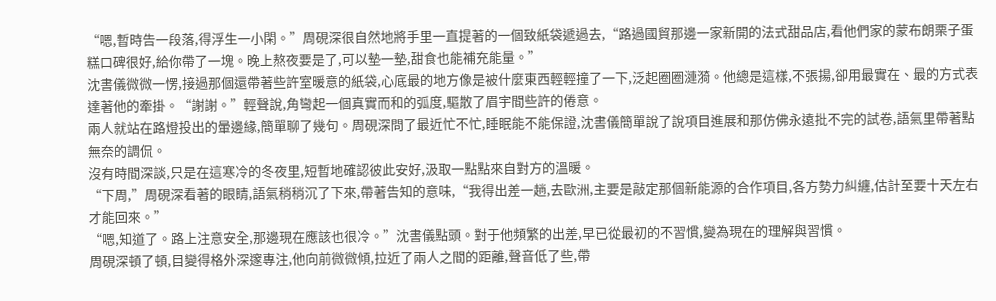“嗯,暫時告一段落,得浮生一小閑。”周硯深很自然地將手里一直提著的一個致紙袋遞過去,“路過國貿那邊一家新開的法式甜品店,看他們家的蒙布朗栗子蛋糕口碑很好,給你帶了一塊。晚上熬夜要是了,可以墊一墊,甜食也能補充能量。”
沈書儀微微一愣,接過那個還帶著些許室暖意的紙袋,心底最的地方像是被什麼東西輕輕撞了一下,泛起圈圈漣漪。他總是這樣,不張揚,卻用最實在、最的方式表達著他的牽掛。“謝謝。”輕聲說,角彎起一個真實而和的弧度,驅散了眉宇間些許的倦意。
兩人就站在路燈投出的暈邊緣,簡單聊了幾句。周硯深問了最近忙不忙,睡眠能不能保證,沈書儀簡單說了說項目進展和那仿佛永遠批不完的試卷,語氣里帶著點無奈的調侃。
沒有時間深談,只是在這寒冷的冬夜里,短暫地確認彼此安好,汲取一點點來自對方的溫暖。
“下周,”周硯深看著的眼睛,語氣稍稍沉了下來,帶著告知的意味,“我得出差一趟,去歐洲,主要是敲定那個新能源的合作項目,各方勢力糾纏,估計至要十天左右才能回來。”
“嗯,知道了。路上注意安全,那邊現在應該也很冷。”沈書儀點頭。對于他頻繁的出差,早已從最初的不習慣,變為現在的理解與習慣。
周硯深頓了頓,目變得格外深邃專注,他向前微微傾,拉近了兩人之間的距離,聲音低了些,帶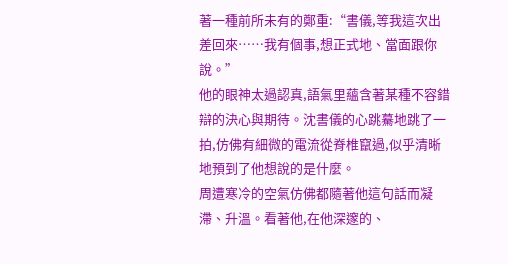著一種前所未有的鄭重:“書儀,等我這次出差回來……我有個事,想正式地、當面跟你說。”
他的眼神太過認真,語氣里蘊含著某種不容錯辯的決心與期待。沈書儀的心跳驀地跳了一拍,仿佛有細微的電流從脊椎竄過,似乎清晰地預到了他想說的是什麼。
周遭寒冷的空氣仿佛都隨著他這句話而凝滯、升溫。看著他,在他深邃的、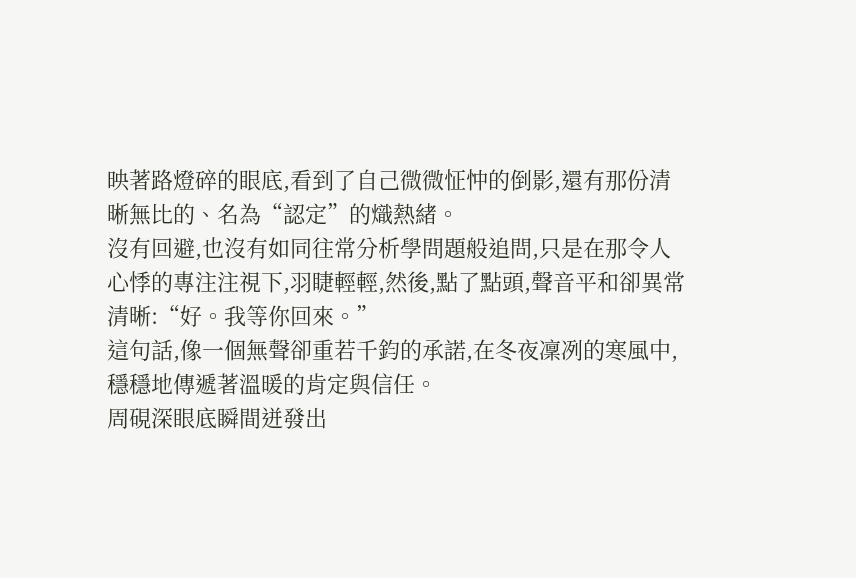映著路燈碎的眼底,看到了自己微微怔忡的倒影,還有那份清晰無比的、名為“認定”的熾熱緒。
沒有回避,也沒有如同往常分析學問題般追問,只是在那令人心悸的專注注視下,羽睫輕輕,然後,點了點頭,聲音平和卻異常清晰:“好。我等你回來。”
這句話,像一個無聲卻重若千鈞的承諾,在冬夜凜冽的寒風中,穩穩地傳遞著溫暖的肯定與信任。
周硯深眼底瞬間迸發出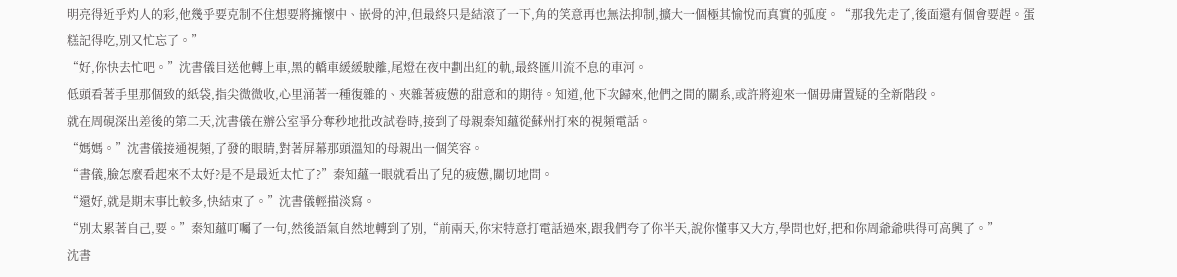明亮得近乎灼人的彩,他幾乎要克制不住想要將擁懷中、嵌骨的沖,但最終只是結滾了一下,角的笑意再也無法抑制,擴大一個極其愉悅而真實的弧度。“那我先走了,後面還有個會要趕。蛋糕記得吃,別又忙忘了。”
“好,你快去忙吧。”沈書儀目送他轉上車,黑的轎車緩緩駛離,尾燈在夜中劃出紅的軌,最終匯川流不息的車河。
低頭看著手里那個致的紙袋,指尖微微收,心里涌著一種復雜的、夾雜著疲憊的甜意和的期待。知道,他下次歸來,他們之間的關系,或許將迎來一個毋庸置疑的全新階段。
就在周硯深出差後的第二天,沈書儀在辦公室爭分奪秒地批改試卷時,接到了母親秦知蘊從蘇州打來的視頻電話。
“媽媽。”沈書儀接通視頻,了發的眼睛,對著屏幕那頭溫知的母親出一個笑容。
“書儀,臉怎麼看起來不太好?是不是最近太忙了?”秦知蘊一眼就看出了兒的疲憊,關切地問。
“還好,就是期末事比較多,快結束了。”沈書儀輕描淡寫。
“別太累著自己,要。”秦知蘊叮囑了一句,然後語氣自然地轉到了別,“前兩天,你宋特意打電話過來,跟我們夸了你半天,說你懂事又大方,學問也好,把和你周爺爺哄得可高興了。”
沈書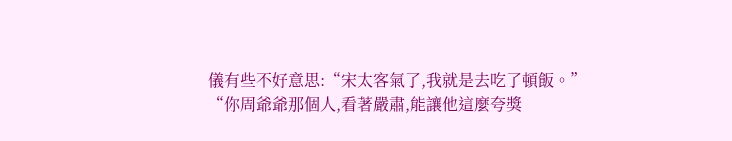儀有些不好意思:“宋太客氣了,我就是去吃了頓飯。”
“你周爺爺那個人,看著嚴肅,能讓他這麼夸獎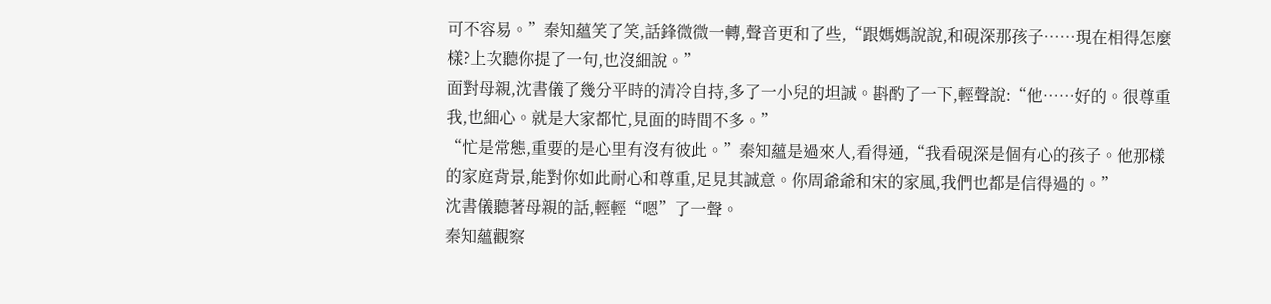可不容易。”秦知蘊笑了笑,話鋒微微一轉,聲音更和了些,“跟媽媽說說,和硯深那孩子……現在相得怎麼樣?上次聽你提了一句,也沒細說。”
面對母親,沈書儀了幾分平時的清冷自持,多了一小兒的坦誠。斟酌了一下,輕聲說:“他……好的。很尊重我,也細心。就是大家都忙,見面的時間不多。”
“忙是常態,重要的是心里有沒有彼此。”秦知蘊是過來人,看得通,“我看硯深是個有心的孩子。他那樣的家庭背景,能對你如此耐心和尊重,足見其誠意。你周爺爺和宋的家風,我們也都是信得過的。”
沈書儀聽著母親的話,輕輕“嗯”了一聲。
秦知蘊觀察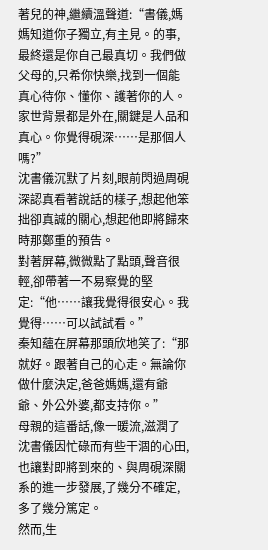著兒的神,繼續溫聲道:“書儀,媽媽知道你子獨立,有主見。的事,最終還是你自己最真切。我們做父母的,只希你快樂,找到一個能真心待你、懂你、護著你的人。家世背景都是外在,關鍵是人品和真心。你覺得硯深……是那個人嗎?”
沈書儀沉默了片刻,眼前閃過周硯深認真看著說話的樣子,想起他笨拙卻真誠的關心,想起他即將歸來時那鄭重的預告。
對著屏幕,微微點了點頭,聲音很輕,卻帶著一不易察覺的堅定:“他……讓我覺得很安心。我覺得……可以試試看。”
秦知蘊在屏幕那頭欣地笑了:“那就好。跟著自己的心走。無論你做什麼決定,爸爸媽媽,還有爺爺、外公外婆,都支持你。”
母親的這番話,像一暖流,滋潤了沈書儀因忙碌而有些干涸的心田,也讓對即將到來的、與周硯深關系的進一步發展,了幾分不確定,多了幾分篤定。
然而,生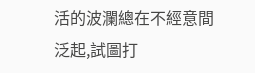活的波瀾總在不經意間泛起,試圖打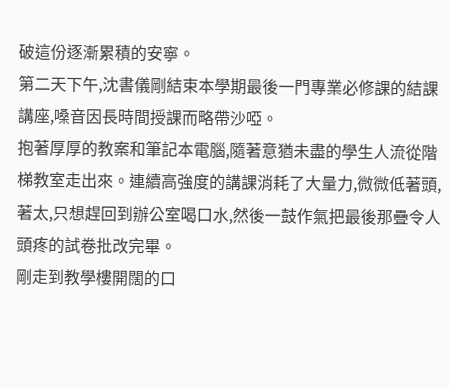破這份逐漸累積的安寧。
第二天下午,沈書儀剛結束本學期最後一門專業必修課的結課講座,嗓音因長時間授課而略帶沙啞。
抱著厚厚的教案和筆記本電腦,隨著意猶未盡的學生人流從階梯教室走出來。連續高強度的講課消耗了大量力,微微低著頭,著太,只想趕回到辦公室喝口水,然後一鼓作氣把最後那疊令人頭疼的試卷批改完畢。
剛走到教學樓開闊的口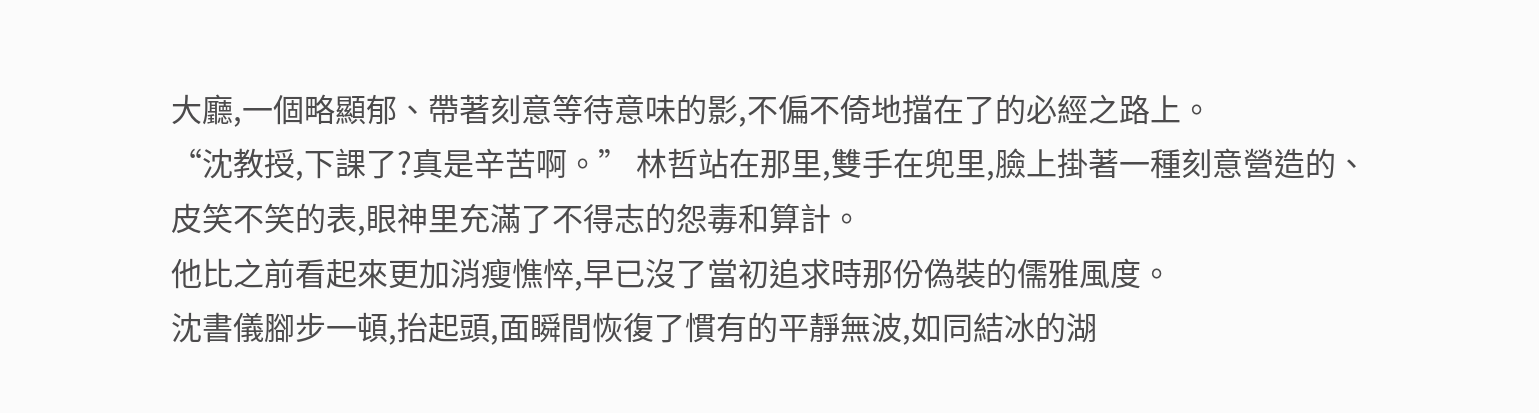大廳,一個略顯郁、帶著刻意等待意味的影,不偏不倚地擋在了的必經之路上。
“沈教授,下課了?真是辛苦啊。” 林哲站在那里,雙手在兜里,臉上掛著一種刻意營造的、皮笑不笑的表,眼神里充滿了不得志的怨毒和算計。
他比之前看起來更加消瘦憔悴,早已沒了當初追求時那份偽裝的儒雅風度。
沈書儀腳步一頓,抬起頭,面瞬間恢復了慣有的平靜無波,如同結冰的湖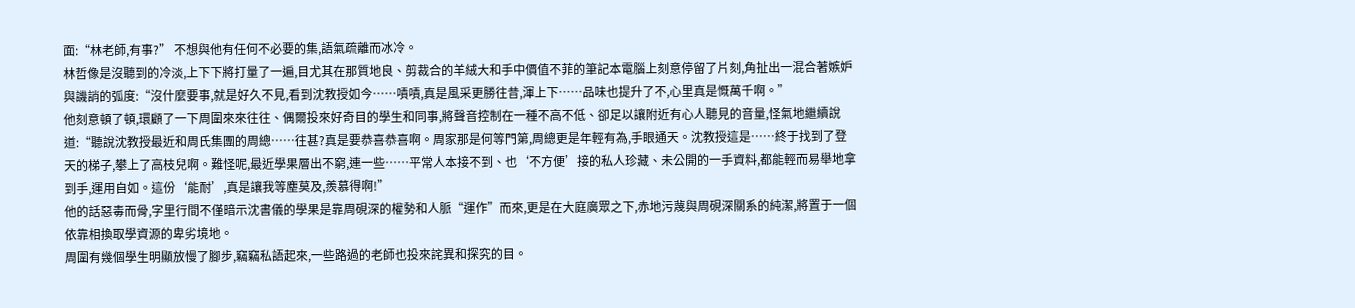面:“林老師,有事?” 不想與他有任何不必要的集,語氣疏離而冰冷。
林哲像是沒聽到的冷淡,上下下將打量了一遍,目尤其在那質地良、剪裁合的羊絨大和手中價值不菲的筆記本電腦上刻意停留了片刻,角扯出一混合著嫉妒與譏誚的弧度:“沒什麼要事,就是好久不見,看到沈教授如今……嘖嘖,真是風采更勝往昔,渾上下……品味也提升了不,心里真是慨萬千啊。”
他刻意頓了頓,環顧了一下周圍來來往往、偶爾投來好奇目的學生和同事,將聲音控制在一種不高不低、卻足以讓附近有心人聽見的音量,怪氣地繼續說道:“聽說沈教授最近和周氏集團的周總……往甚?真是要恭喜恭喜啊。周家那是何等門第,周總更是年輕有為,手眼通天。沈教授這是……終于找到了登天的梯子,攀上了高枝兒啊。難怪呢,最近學果層出不窮,連一些……平常人本接不到、也‘不方便’接的私人珍藏、未公開的一手資料,都能輕而易舉地拿到手,運用自如。這份‘能耐’,真是讓我等塵莫及,羨慕得啊!”
他的話惡毒而骨,字里行間不僅暗示沈書儀的學果是靠周硯深的權勢和人脈“運作”而來,更是在大庭廣眾之下,赤地污蔑與周硯深關系的純潔,將置于一個依靠相換取學資源的卑劣境地。
周圍有幾個學生明顯放慢了腳步,竊竊私語起來,一些路過的老師也投來詫異和探究的目。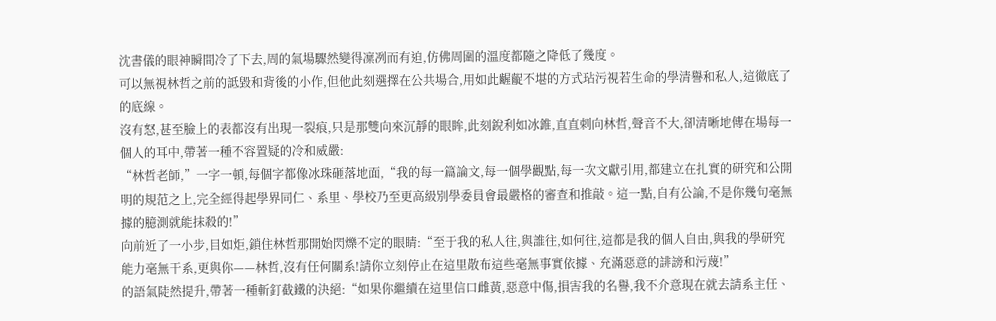沈書儀的眼神瞬間冷了下去,周的氣場驟然變得凜冽而有迫,仿佛周圍的溫度都隨之降低了幾度。
可以無視林哲之前的詆毀和背後的小作,但他此刻選擇在公共場合,用如此齷齪不堪的方式玷污視若生命的學清譽和私人,這徹底了的底線。
沒有怒,甚至臉上的表都沒有出現一裂痕,只是那雙向來沉靜的眼眸,此刻銳利如冰錐,直直刺向林哲,聲音不大,卻清晰地傳在場每一個人的耳中,帶著一種不容置疑的冷和威嚴:
“林哲老師,”一字一頓,每個字都像冰珠砸落地面,“我的每一篇論文,每一個學觀點,每一次文獻引用,都建立在扎實的研究和公開明的規范之上,完全經得起學界同仁、系里、學校乃至更高級別學委員會最嚴格的審查和推敲。這一點,自有公論,不是你幾句毫無據的臆測就能抹殺的!”
向前近了一小步,目如炬,鎖住林哲那開始閃爍不定的眼睛:“至于我的私人往,與誰往,如何往,這都是我的個人自由,與我的學研究能力毫無干系,更與你——林哲,沒有任何關系!請你立刻停止在這里散布這些毫無事實依據、充滿惡意的誹謗和污蔑!”
的語氣陡然提升,帶著一種斬釘截鐵的決絕:“如果你繼續在這里信口雌黃,惡意中傷,損害我的名譽,我不介意現在就去請系主任、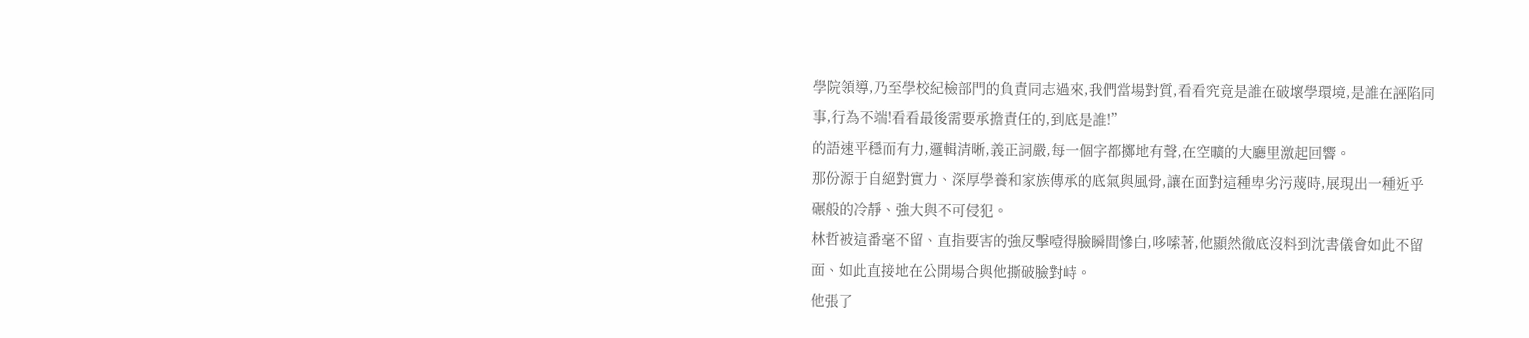學院領導,乃至學校紀檢部門的負責同志過來,我們當場對質,看看究竟是誰在破壞學環境,是誰在誣陷同事,行為不端!看看最後需要承擔責任的,到底是誰!”
的語速平穩而有力,邏輯清晰,義正詞嚴,每一個字都擲地有聲,在空曠的大廳里激起回響。
那份源于自絕對實力、深厚學養和家族傳承的底氣與風骨,讓在面對這種卑劣污蔑時,展現出一種近乎碾般的冷靜、強大與不可侵犯。
林哲被這番毫不留、直指要害的強反擊噎得臉瞬間慘白,哆嗦著,他顯然徹底沒料到沈書儀會如此不留面、如此直接地在公開場合與他撕破臉對峙。
他張了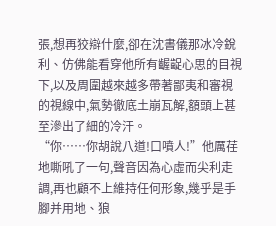張,想再狡辯什麼,卻在沈書儀那冰冷銳利、仿佛能看穿他所有齷齪心思的目視下,以及周圍越來越多帶著鄙夷和審視的視線中,氣勢徹底土崩瓦解,額頭上甚至滲出了細的冷汗。
“你……你胡說八道!口噴人!”他厲荏地嘶吼了一句,聲音因為心虛而尖利走調,再也顧不上維持任何形象,幾乎是手腳并用地、狼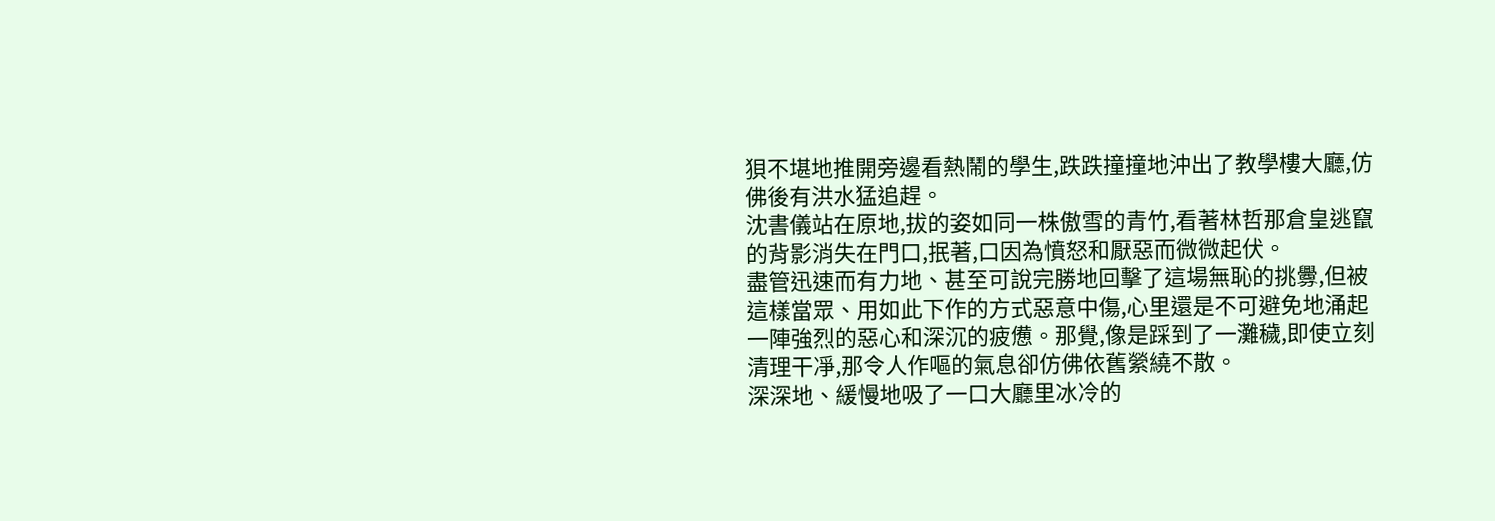狽不堪地推開旁邊看熱鬧的學生,跌跌撞撞地沖出了教學樓大廳,仿佛後有洪水猛追趕。
沈書儀站在原地,拔的姿如同一株傲雪的青竹,看著林哲那倉皇逃竄的背影消失在門口,抿著,口因為憤怒和厭惡而微微起伏。
盡管迅速而有力地、甚至可說完勝地回擊了這場無恥的挑釁,但被這樣當眾、用如此下作的方式惡意中傷,心里還是不可避免地涌起一陣強烈的惡心和深沉的疲憊。那覺,像是踩到了一灘穢,即使立刻清理干凈,那令人作嘔的氣息卻仿佛依舊縈繞不散。
深深地、緩慢地吸了一口大廳里冰冷的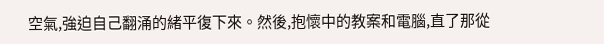空氣,強迫自己翻涌的緒平復下來。然後,抱懷中的教案和電腦,直了那從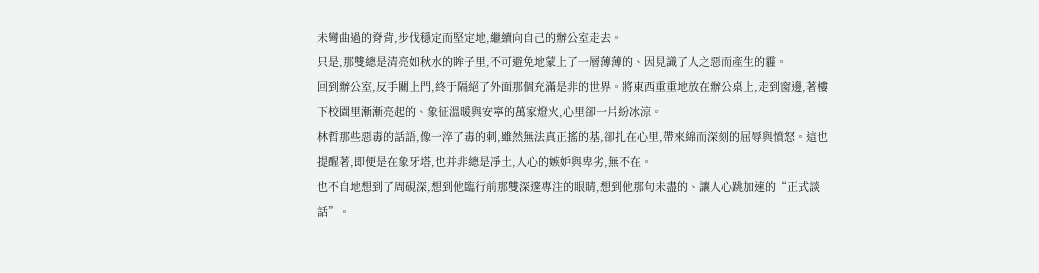未彎曲過的脊背,步伐穩定而堅定地,繼續向自己的辦公室走去。
只是,那雙總是清亮如秋水的眸子里,不可避免地蒙上了一層薄薄的、因見識了人之惡而產生的霾。
回到辦公室,反手關上門,終于隔絕了外面那個充滿是非的世界。將東西重重地放在辦公桌上,走到窗邊,著樓下校園里漸漸亮起的、象征溫暖與安寧的萬家燈火,心里卻一片紛冰涼。
林哲那些惡毒的話語,像一淬了毒的刺,雖然無法真正搖的基,卻扎在心里,帶來綿而深刻的屈辱與憤怒。這也提醒著,即便是在象牙塔,也并非總是凈土,人心的嫉妒與卑劣,無不在。
也不自地想到了周硯深,想到他臨行前那雙深邃專注的眼睛,想到他那句未盡的、讓人心跳加速的“正式談話”。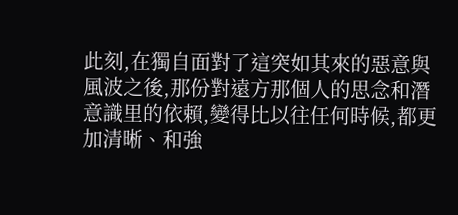此刻,在獨自面對了這突如其來的惡意與風波之後,那份對遠方那個人的思念和潛意識里的依賴,變得比以往任何時候,都更加清晰、和強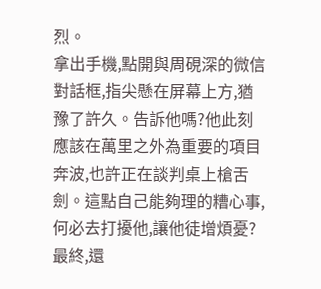烈。
拿出手機,點開與周硯深的微信對話框,指尖懸在屏幕上方,猶豫了許久。告訴他嗎?他此刻應該在萬里之外為重要的項目奔波,也許正在談判桌上槍舌劍。這點自己能夠理的糟心事,何必去打擾他,讓他徒增煩憂?
最終,還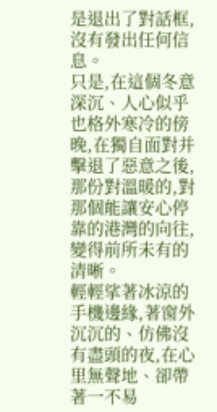是退出了對話框,沒有發出任何信息。
只是,在這個冬意深沉、人心似乎也格外寒冷的傍晚,在獨自面對并擊退了惡意之後,那份對溫暖的,對那個能讓安心停靠的港灣的向往,變得前所未有的清晰。
輕輕挲著冰涼的手機邊緣,著窗外沉沉的、仿佛沒有盡頭的夜,在心里無聲地、卻帶著一不易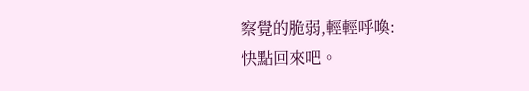察覺的脆弱,輕輕呼喚:
快點回來吧。